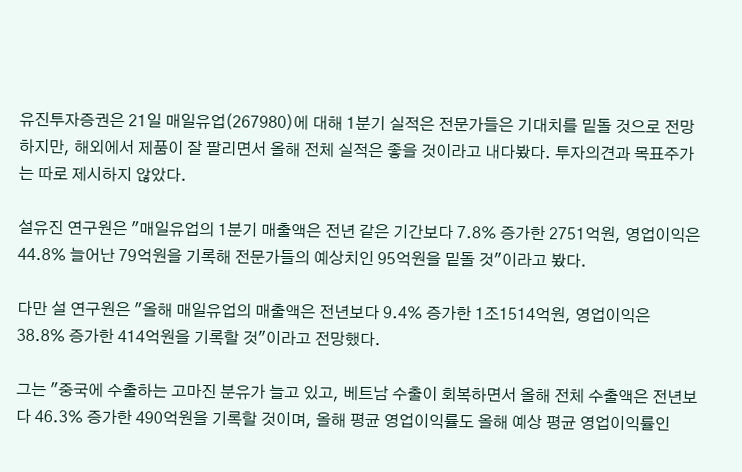유진투자증권은 21일 매일유업(267980)에 대해 1분기 실적은 전문가들은 기대치를 밑돌 것으로 전망하지만, 해외에서 제품이 잘 팔리면서 올해 전체 실적은 좋을 것이라고 내다봤다. 투자의견과 목표주가는 따로 제시하지 않았다.

설유진 연구원은 "매일유업의 1분기 매출액은 전년 같은 기간보다 7.8% 증가한 2751억원, 영업이익은 44.8% 늘어난 79억원을 기록해 전문가들의 예상치인 95억원을 밑돌 것"이라고 봤다.

다만 설 연구원은 "올해 매일유업의 매출액은 전년보다 9.4% 증가한 1조1514억원, 영업이익은 38.8% 증가한 414억원을 기록할 것"이라고 전망했다.

그는 "중국에 수출하는 고마진 분유가 늘고 있고, 베트남 수출이 회복하면서 올해 전체 수출액은 전년보다 46.3% 증가한 490억원을 기록할 것이며, 올해 평균 영업이익률도 올해 예상 평균 영업이익률인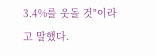3.4%를 웃돌 것"이라고 말했다.